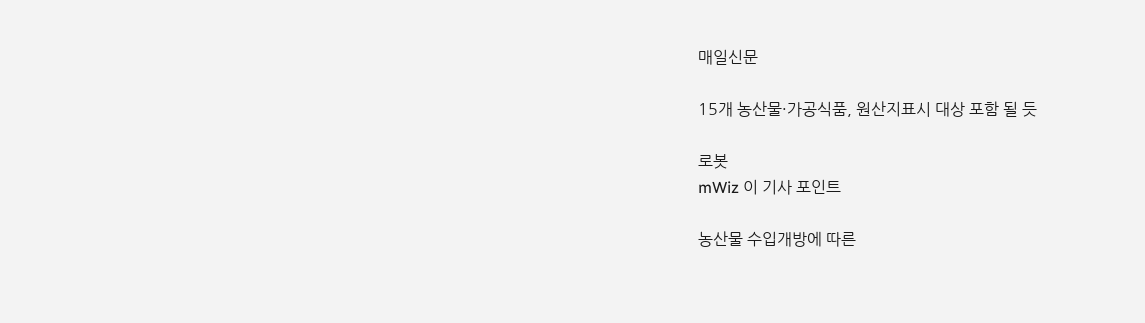매일신문

15개 농산물·가공식품, 원산지표시 대상 포함 될 듯

로봇
mWiz 이 기사 포인트

농산물 수입개방에 따른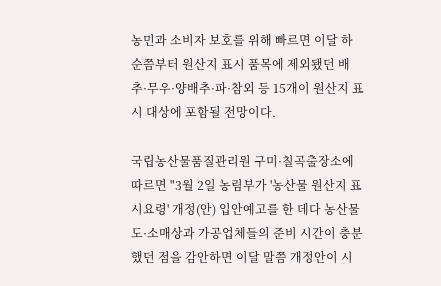농민과 소비자 보호를 위해 빠르면 이달 하순쯤부터 원산지 표시 품목에 제외됐던 배추·무우·양배추·파·참외 등 15개이 원산지 표시 대상에 포함될 전망이다.

국립농산물품질관리원 구미·칠곡출장소에 따르면 "3월 2일 농림부가 '농산물 원산지 표시요령' 개정(안) 입안예고를 한 데다 농산물 도·소매상과 가공업체들의 준비 시간이 충분했던 점을 감안하면 이달 말쯤 개정안이 시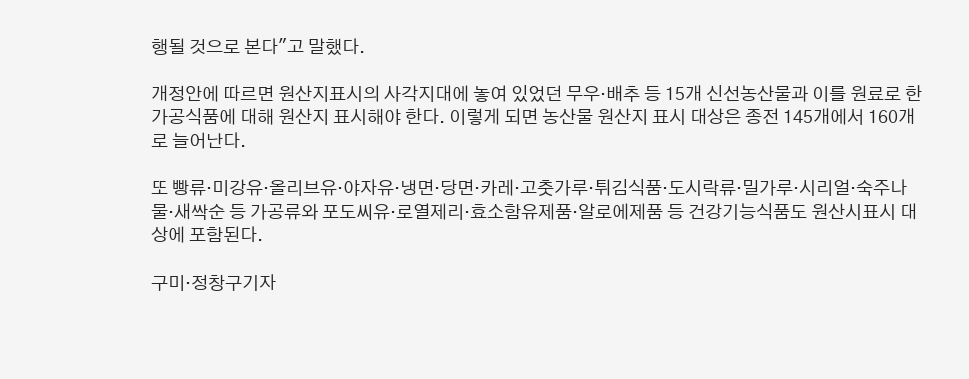행될 것으로 본다"고 말했다.

개정안에 따르면 원산지표시의 사각지대에 놓여 있었던 무우·배추 등 15개 신선농산물과 이를 원료로 한 가공식품에 대해 원산지 표시해야 한다. 이렇게 되면 농산물 원산지 표시 대상은 종전 145개에서 160개로 늘어난다.

또 빵류·미강유·올리브유·야자유·냉면·당면·카레·고춧가루·튀김식품·도시락류·밀가루·시리얼·숙주나물·새싹순 등 가공류와 포도씨유·로열제리·효소함유제품·알로에제품 등 건강기능식품도 원산시표시 대상에 포함된다.

구미·정창구기자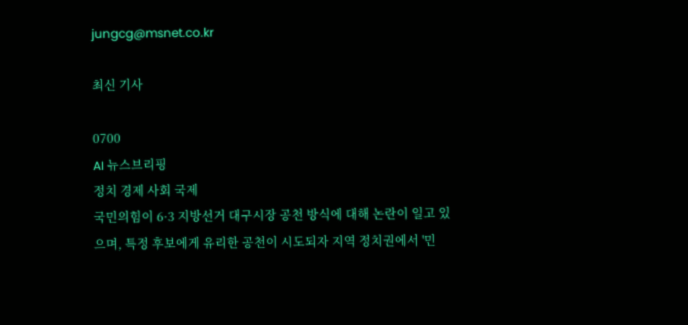jungcg@msnet.co.kr

최신 기사

0700
AI 뉴스브리핑
정치 경제 사회 국제
국민의힘이 6·3 지방선거 대구시장 공천 방식에 대해 논란이 일고 있으며, 특정 후보에게 유리한 공천이 시도되자 지역 정치권에서 '민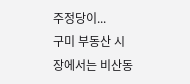주정당이...
구미 부동산 시장에서는 비산동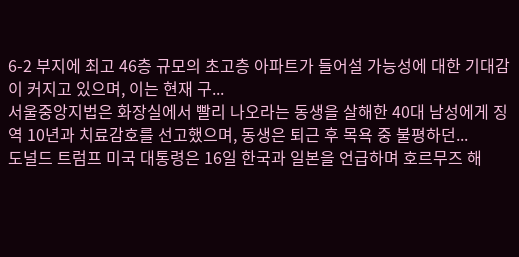6-2 부지에 최고 46층 규모의 초고층 아파트가 들어설 가능성에 대한 기대감이 커지고 있으며, 이는 현재 구...
서울중앙지법은 화장실에서 빨리 나오라는 동생을 살해한 40대 남성에게 징역 10년과 치료감호를 선고했으며, 동생은 퇴근 후 목욕 중 불평하던...
도널드 트럼프 미국 대통령은 16일 한국과 일본을 언급하며 호르무즈 해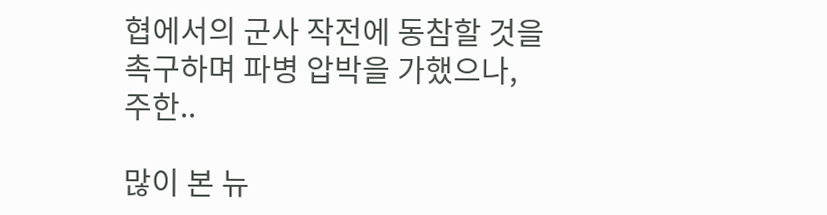협에서의 군사 작전에 동참할 것을 촉구하며 파병 압박을 가했으나, 주한..

많이 본 뉴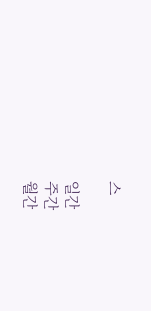스

일간
주간
월간